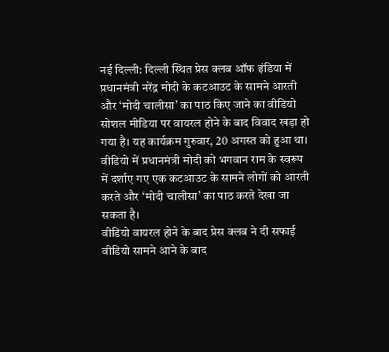नई दिल्ली: दिल्ली स्थित प्रेस क्लब ऑफ इंडिया में प्रधानमंत्री नरेंद्र मोदी के कटआउट के सामने आरती और ‘मोदी चालीसा’ का पाठ किए जाने का वीडियो सोशल मीडिया पर वायरल होने के बाद विवाद खड़ा हो गया है। यह कार्यक्रम गुरुवार, 20 अगस्त को हुआ था। वीडियो में प्रधानमंत्री मोदी को भगवान राम के स्वरूप में दर्शाए गए एक कटआउट के सामने लोगों को आरती करते और ‘मोदी चालीसा’ का पाठ करते देखा जा सकता है।
वीडियो वायरल होने के बाद प्रेस क्लब ने दी सफाई
वीडियो सामने आने के बाद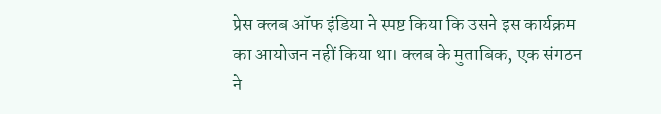प्रेस क्लब ऑफ इंडिया ने स्पष्ट किया कि उसने इस कार्यक्रम का आयोजन नहीं किया था। क्लब के मुताबिक, एक संगठन ने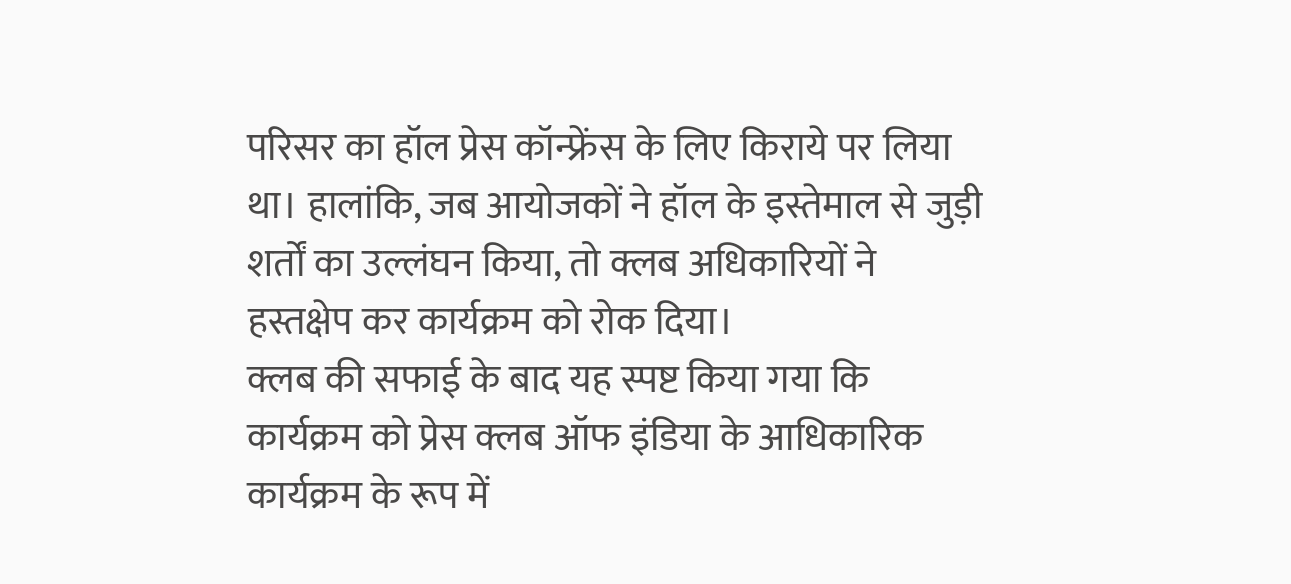परिसर का हॉल प्रेस कॉन्फ्रेंस के लिए किराये पर लिया था। हालांकि, जब आयोजकों ने हॉल के इस्तेमाल से जुड़ी शर्तों का उल्लंघन किया, तो क्लब अधिकारियों ने हस्तक्षेप कर कार्यक्रम को रोक दिया।
क्लब की सफाई के बाद यह स्पष्ट किया गया कि कार्यक्रम को प्रेस क्लब ऑफ इंडिया के आधिकारिक कार्यक्रम के रूप में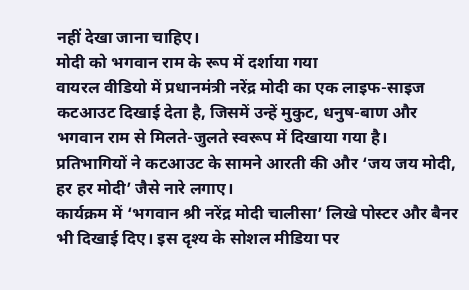नहीं देखा जाना चाहिए।
मोदी को भगवान राम के रूप में दर्शाया गया
वायरल वीडियो में प्रधानमंत्री नरेंद्र मोदी का एक लाइफ-साइज कटआउट दिखाई देता है, जिसमें उन्हें मुकुट, धनुष-बाण और भगवान राम से मिलते-जुलते स्वरूप में दिखाया गया है। प्रतिभागियों ने कटआउट के सामने आरती की और ‘जय जय मोदी, हर हर मोदी’ जैसे नारे लगाए।
कार्यक्रम में ‘भगवान श्री नरेंद्र मोदी चालीसा’ लिखे पोस्टर और बैनर भी दिखाई दिए। इस दृश्य के सोशल मीडिया पर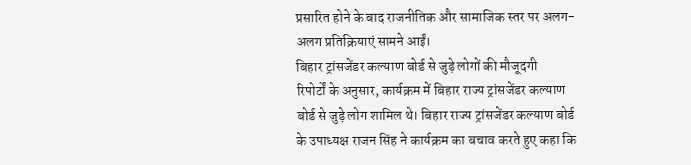प्रसारित होने के बाद राजनीतिक और सामाजिक स्तर पर अलग-अलग प्रतिक्रियाएं सामने आईं।
बिहार ट्रांसजेंडर कल्याण बोर्ड से जुड़े लोगों की मौजूदगी
रिपोर्टों के अनुसार, कार्यक्रम में बिहार राज्य ट्रांसजेंडर कल्याण बोर्ड से जुड़े लोग शामिल थे। बिहार राज्य ट्रांसजेंडर कल्याण बोर्ड के उपाध्यक्ष राजन सिंह ने कार्यक्रम का बचाव करते हुए कहा कि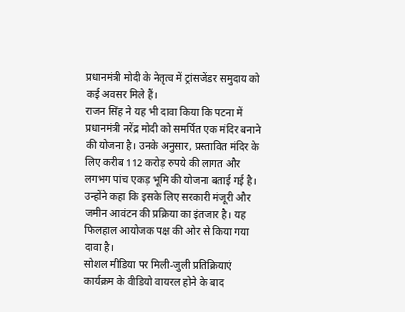प्रधानमंत्री मोदी के नेतृत्व में ट्रांसजेंडर समुदाय को कई अवसर मिले हैं।
राजन सिंह ने यह भी दावा किया कि पटना में प्रधानमंत्री नरेंद्र मोदी को समर्पित एक मंदिर बनाने की योजना है। उनके अनुसार, प्रस्तावित मंदिर के लिए करीब 112 करोड़ रुपये की लागत और लगभग पांच एकड़ भूमि की योजना बताई गई है। उन्होंने कहा कि इसके लिए सरकारी मंजूरी और जमीन आवंटन की प्रक्रिया का इंतजार है। यह फिलहाल आयोजक पक्ष की ओर से किया गया दावा है।
सोशल मीडिया पर मिली-जुली प्रतिक्रियाएं
कार्यक्रम के वीडियो वायरल होने के बाद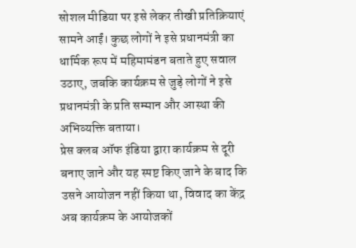सोशल मीडिया पर इसे लेकर तीखी प्रतिक्रियाएं सामने आईं। कुछ लोगों ने इसे प्रधानमंत्री का धार्मिक रूप में महिमामंडन बताते हुए सवाल उठाए, जबकि कार्यक्रम से जुड़े लोगों ने इसे प्रधानमंत्री के प्रति सम्मान और आस्था की अभिव्यक्ति बताया।
प्रेस क्लब ऑफ इंडिया द्वारा कार्यक्रम से दूरी बनाए जाने और यह स्पष्ट किए जाने के बाद कि उसने आयोजन नहीं किया था, विवाद का केंद्र अब कार्यक्रम के आयोजकों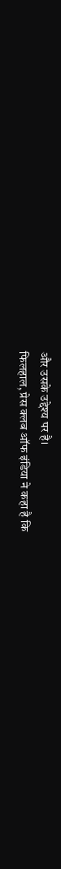और उसके उद्देश्य पर है।
फिलहाल, प्रेस क्लब ऑफ इंडिया ने कहा है कि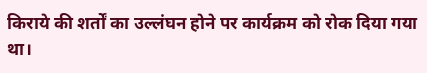किराये की शर्तों का उल्लंघन होने पर कार्यक्रम को रोक दिया गया था।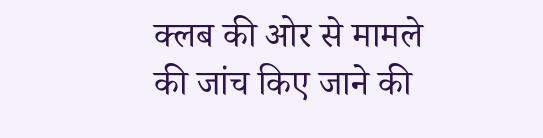क्लब की ओर से मामले की जांच किए जाने की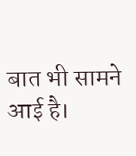बात भी सामने आई है।